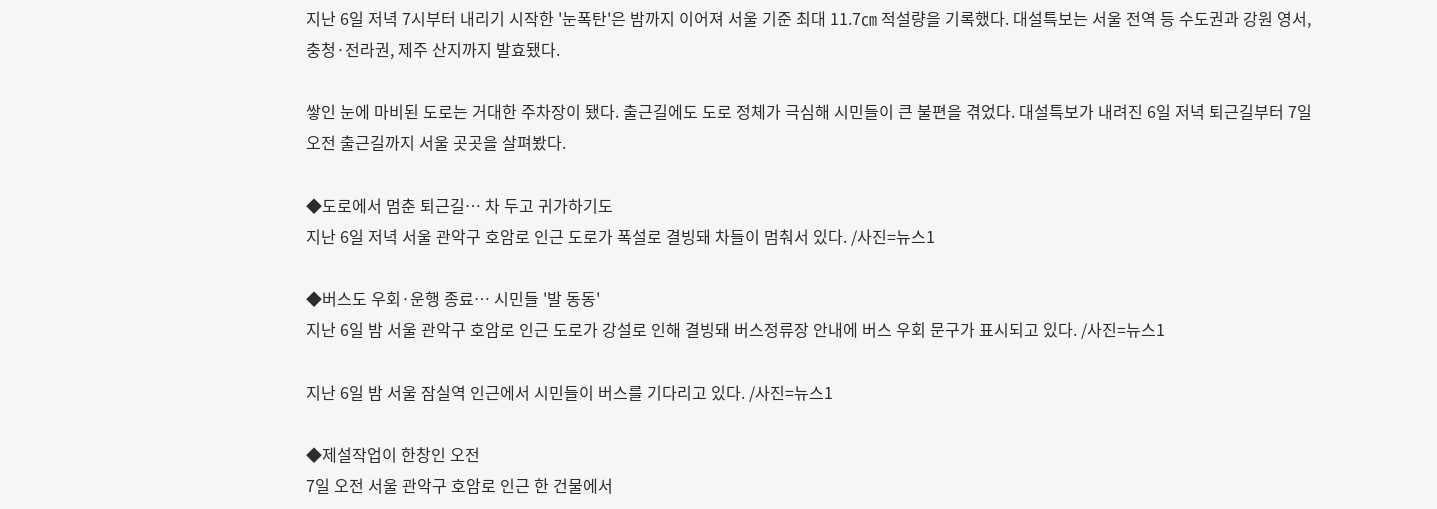지난 6일 저녁 7시부터 내리기 시작한 '눈폭탄'은 밤까지 이어져 서울 기준 최대 11.7㎝ 적설량을 기록했다. 대설특보는 서울 전역 등 수도권과 강원 영서, 충청·전라권, 제주 산지까지 발효됐다.

쌓인 눈에 마비된 도로는 거대한 주차장이 됐다. 출근길에도 도로 정체가 극심해 시민들이 큰 불편을 겪었다. 대설특보가 내려진 6일 저녁 퇴근길부터 7일 오전 출근길까지 서울 곳곳을 살펴봤다.

◆도로에서 멈춘 퇴근길… 차 두고 귀가하기도
지난 6일 저녁 서울 관악구 호암로 인근 도로가 폭설로 결빙돼 차들이 멈춰서 있다. /사진=뉴스1

◆버스도 우회·운행 종료… 시민들 '발 동동'
지난 6일 밤 서울 관악구 호암로 인근 도로가 강설로 인해 결빙돼 버스정류장 안내에 버스 우회 문구가 표시되고 있다. /사진=뉴스1

지난 6일 밤 서울 잠실역 인근에서 시민들이 버스를 기다리고 있다. /사진=뉴스1

◆제설작업이 한창인 오전
7일 오전 서울 관악구 호암로 인근 한 건물에서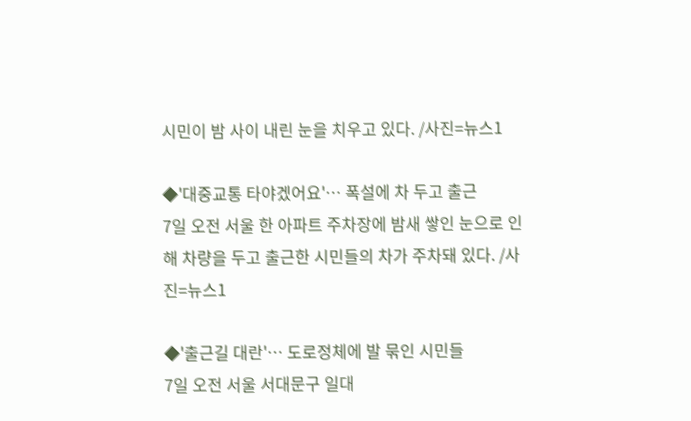시민이 밤 사이 내린 눈을 치우고 있다. /사진=뉴스1

◆'대중교통 타야겠어요'… 폭설에 차 두고 출근
7일 오전 서울 한 아파트 주차장에 밤새 쌓인 눈으로 인해 차량을 두고 출근한 시민들의 차가 주차돼 있다. /사진=뉴스1

◆'출근길 대란'… 도로정체에 발 묶인 시민들
7일 오전 서울 서대문구 일대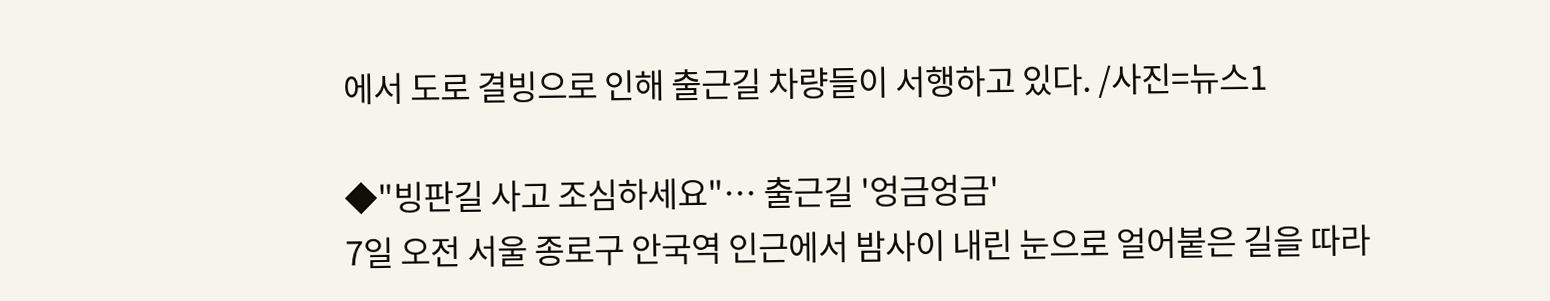에서 도로 결빙으로 인해 출근길 차량들이 서행하고 있다. /사진=뉴스1

◆"빙판길 사고 조심하세요"… 출근길 '엉금엉금'
7일 오전 서울 종로구 안국역 인근에서 밤사이 내린 눈으로 얼어붙은 길을 따라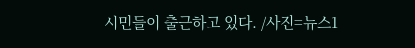시민들이 출근하고 있다. /사진=뉴스1